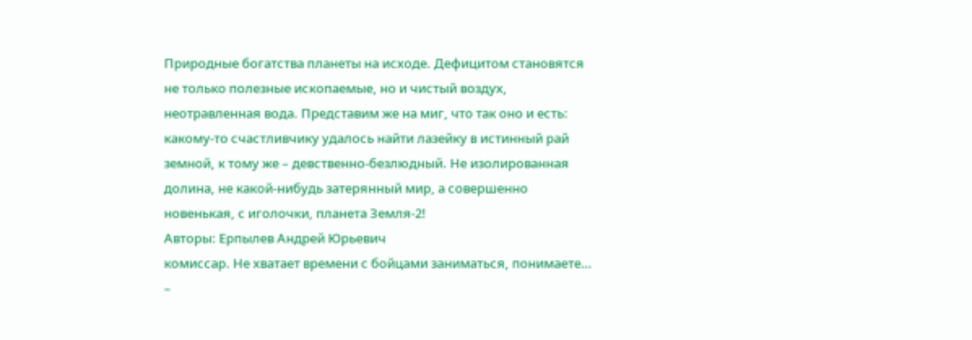Природные богатства планеты на исходе. Дефицитом становятся не только полезные ископаемые, но и чистый воздух, неотравленная вода. Представим же на миг, что так оно и есть: какому-то счастливчику удалось найти лазейку в истинный рай земной, к тому же – девственно-безлюдный. Не изолированная долина, не какой-нибудь затерянный мир, а совершенно новенькая, с иголочки, планета Земля-2!
Авторы: Ерпылев Андрей Юрьевич
комиссар. Не хватает времени с бойцами заниматься, понимаете…
–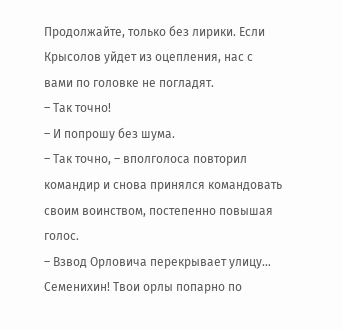Продолжайте, только без лирики. Если Крысолов уйдет из оцепления, нас с вами по головке не погладят.
– Так точно!
– И попрошу без шума.
– Так точно, – вполголоса повторил командир и снова принялся командовать своим воинством, постепенно повышая голос.
– Взвод Орловича перекрывает улицу… Семенихин! Твои орлы попарно по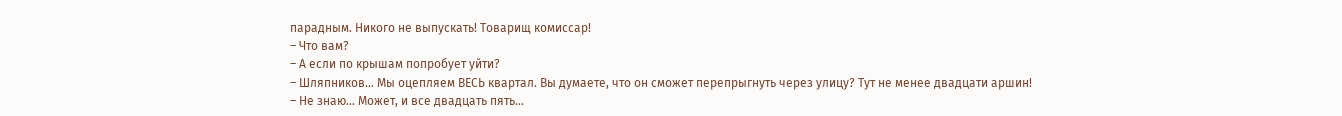парадным. Никого не выпускать! Товарищ комиссар!
– Что вам?
– А если по крышам попробует уйти?
– Шляпников… Мы оцепляем ВЕСЬ квартал. Вы думаете, что он сможет перепрыгнуть через улицу? Тут не менее двадцати аршин!
– Не знаю… Может, и все двадцать пять…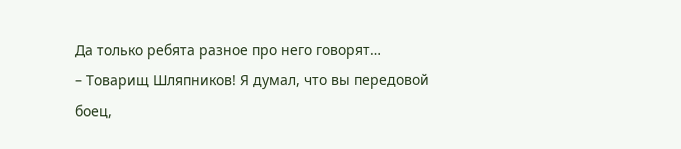Да только ребята разное про него говорят…
– Товарищ Шляпников! Я думал, что вы передовой боец,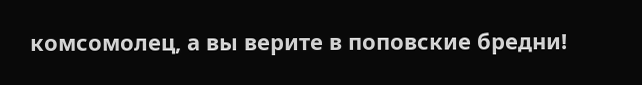комсомолец, а вы верите в поповские бредни!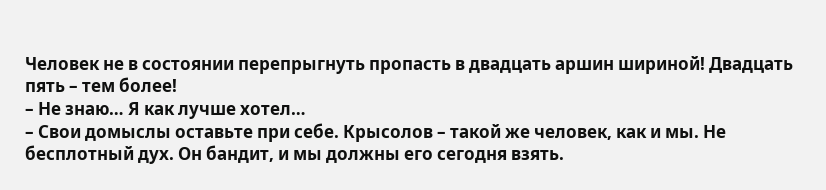Человек не в состоянии перепрыгнуть пропасть в двадцать аршин шириной! Двадцать пять – тем более!
– Не знаю… Я как лучше хотел…
– Свои домыслы оставьте при себе. Крысолов – такой же человек, как и мы. Не бесплотный дух. Он бандит, и мы должны его сегодня взять.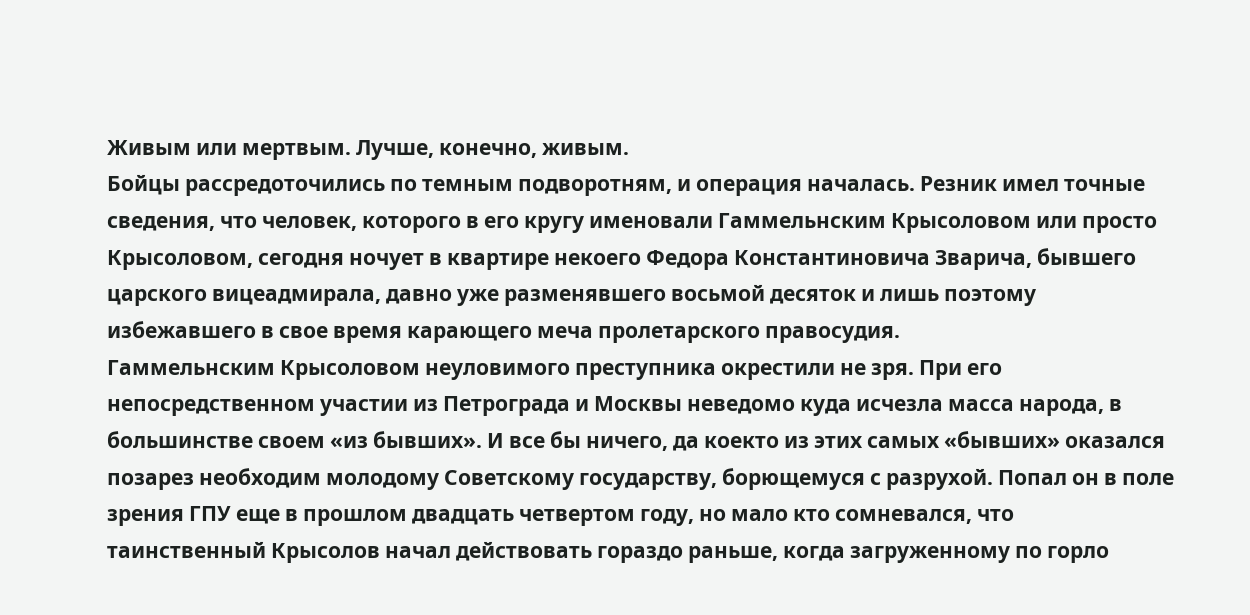Живым или мертвым. Лучше, конечно, живым.
Бойцы рассредоточились по темным подворотням, и операция началась. Резник имел точные сведения, что человек, которого в его кругу именовали Гаммельнским Крысоловом или просто Крысоловом, сегодня ночует в квартире некоего Федора Константиновича Зварича, бывшего царского вицеадмирала, давно уже разменявшего восьмой десяток и лишь поэтому избежавшего в свое время карающего меча пролетарского правосудия.
Гаммельнским Крысоловом неуловимого преступника окрестили не зря. При его непосредственном участии из Петрограда и Москвы неведомо куда исчезла масса народа, в большинстве своем «из бывших». И все бы ничего, да коекто из этих самых «бывших» оказался позарез необходим молодому Советскому государству, борющемуся с разрухой. Попал он в поле зрения ГПУ еще в прошлом двадцать четвертом году, но мало кто сомневался, что таинственный Крысолов начал действовать гораздо раньше, когда загруженному по горло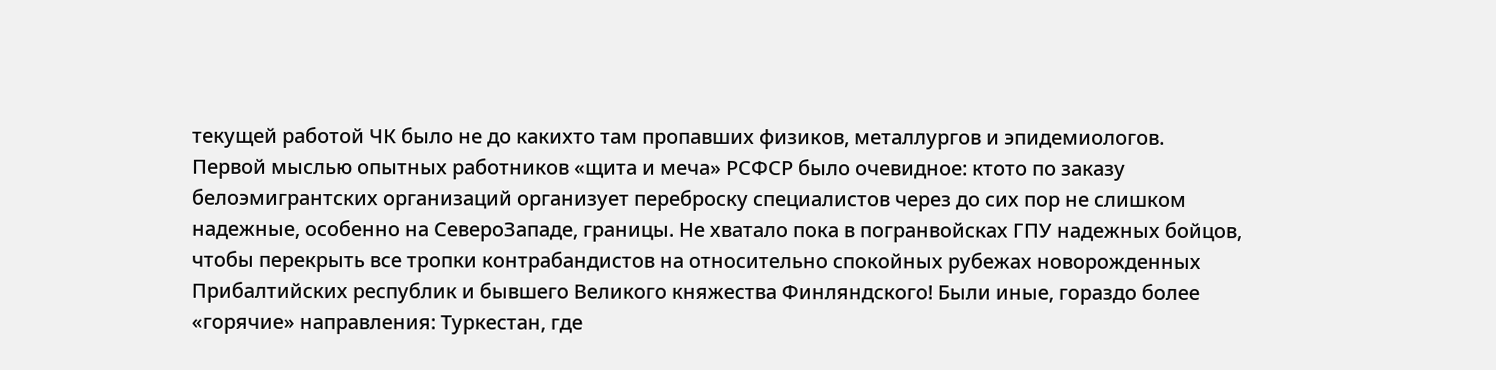текущей работой ЧК было не до какихто там пропавших физиков, металлургов и эпидемиологов.
Первой мыслью опытных работников «щита и меча» РСФСР было очевидное: ктото по заказу белоэмигрантских организаций организует переброску специалистов через до сих пор не слишком надежные, особенно на СевероЗападе, границы. Не хватало пока в погранвойсках ГПУ надежных бойцов, чтобы перекрыть все тропки контрабандистов на относительно спокойных рубежах новорожденных Прибалтийских республик и бывшего Великого княжества Финляндского! Были иные, гораздо более «горячие» направления: Туркестан, где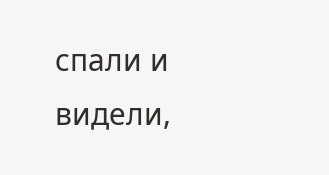спали и видели,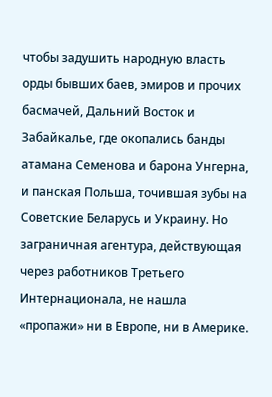чтобы задушить народную власть орды бывших баев, эмиров и прочих басмачей, Дальний Восток и Забайкалье, где окопались банды атамана Семенова и барона Унгерна, и панская Польша, точившая зубы на Советские Беларусь и Украину. Но заграничная агентура, действующая через работников Третьего Интернационала, не нашла «пропажи» ни в Европе, ни в Америке.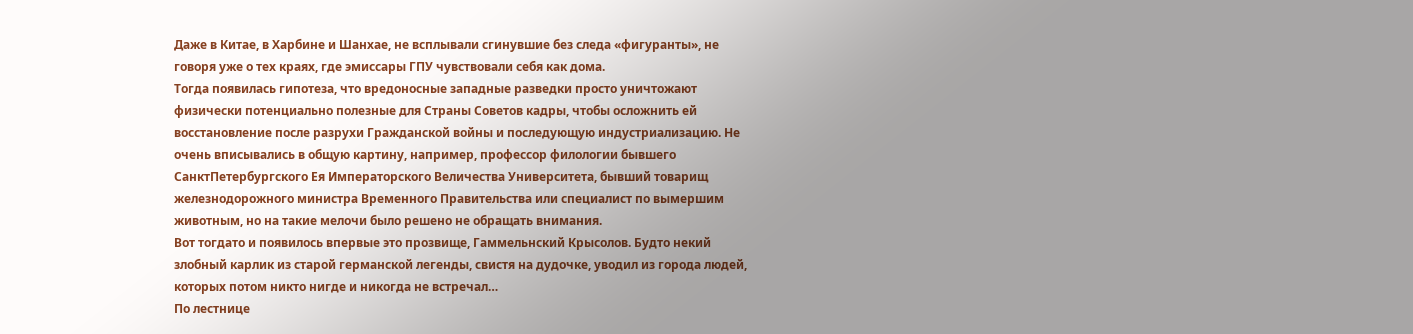Даже в Китае, в Харбине и Шанхае, не всплывали сгинувшие без следа «фигуранты», не говоря уже о тех краях, где эмиссары ГПУ чувствовали себя как дома.
Тогда появилась гипотеза, что вредоносные западные разведки просто уничтожают физически потенциально полезные для Страны Советов кадры, чтобы осложнить ей восстановление после разрухи Гражданской войны и последующую индустриализацию. Не очень вписывались в общую картину, например, профессор филологии бывшего СанктПетербургского Ея Императорского Величества Университета, бывший товарищ железнодорожного министра Временного Правительства или специалист по вымершим животным, но на такие мелочи было решено не обращать внимания.
Вот тогдато и появилось впервые это прозвище, Гаммельнский Крысолов. Будто некий злобный карлик из старой германской легенды, свистя на дудочке, уводил из города людей, которых потом никто нигде и никогда не встречал…
По лестнице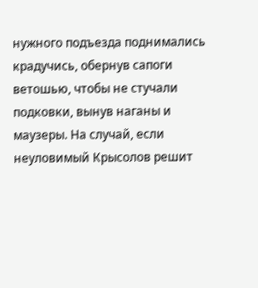нужного подъезда поднимались крадучись, обернув сапоги ветошью, чтобы не стучали подковки, вынув наганы и маузеры. На случай, если неуловимый Крысолов решит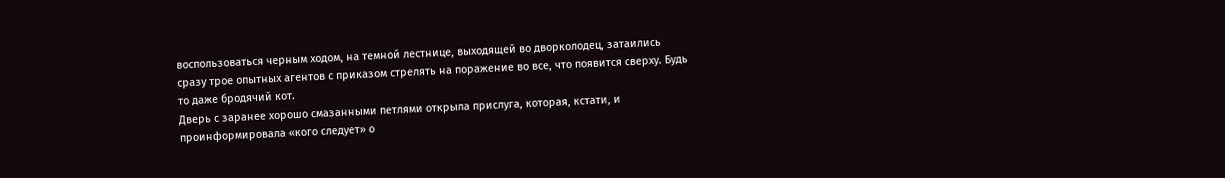воспользоваться черным ходом, на темной лестнице, выходящей во дворколодец, затаились сразу трое опытных агентов с приказом стрелять на поражение во все, что появится сверху. Будь то даже бродячий кот.
Дверь с заранее хорошо смазанными петлями открыла прислуга, которая, кстати, и проинформировала «кого следует» о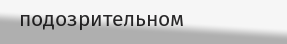подозрительном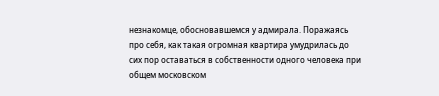незнакомце, обосновавшемся у адмирала. Поражаясь про себя, как такая огромная квартира умудрилась до сих пор оставаться в собственности одного человека при общем московском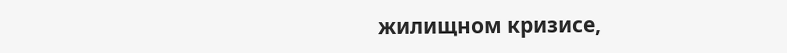жилищном кризисе,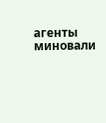агенты миновали